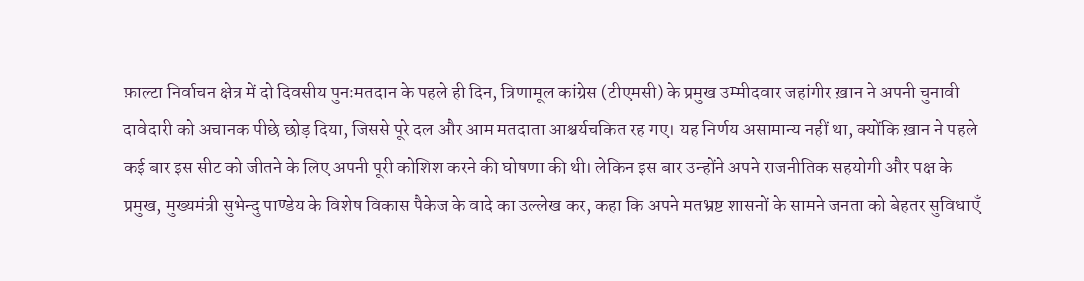फ़ाल्टा निर्वाचन क्षेत्र में दो दिवसीय पुनःमतदान के पहले ही दिन, त्रिणामूल कांग्रेस (टीएमसी) के प्रमुख उम्मीदवार जहांगीर ख़ान ने अपनी चुनावी दावेदारी को अचानक पीछे छोड़ दिया, जिससे पूरे दल और आम मतदाता आश्चर्यचकित रह गए। यह निर्णय असामान्य नहीं था, क्योंकि ख़ान ने पहले कई बार इस सीट को जीतने के लिए अपनी पूरी कोशिश करने की घोषणा की थी। लेकिन इस बार उन्होंने अपने राजनीतिक सहयोगी और पक्ष के प्रमुख, मुख्यमंत्री सुभेन्दु पाण्डेय के विशेष विकास पैकेज के वादे का उल्लेख कर, कहा कि अपने मतभ्रष्ट शासनों के सामने जनता को बेहतर सुविधाएँ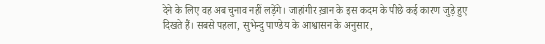देने के लिए वह अब चुनाव नहीं लड़ेंगे। जाहांगीर ख़ान के इस कदम के पीछे कई कारण जुड़े हुए दिखते हैं। सबसे पहला, सुभेन्दु पाण्डेय के आश्वासन के अनुसार,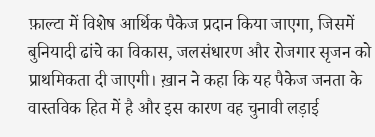फ़ाल्टा में विशेष आर्थिक पैकेज प्रदान किया जाएगा, जिसमें बुनियादी ढांचे का विकास, जलसंधारण और रोजगार सृजन को प्राथमिकता दी जाएगी। ख़ान ने कहा कि यह पैकेज जनता के वास्तविक हित में है और इस कारण वह चुनावी लड़ाई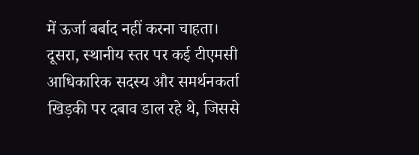में ऊर्जा बर्बाद नहीं करना चाहता। दूसरा, स्थानीय स्तर पर कई टीएमसी आधिकारिक सदस्य और समर्थनकर्ता खिड़की पर दबाव डाल रहे थे, जिससे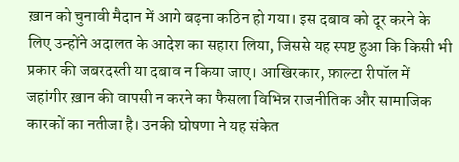ख़ान को चुनावी मैदान में आगे बढ़ना कठिन हो गया। इस दबाव को दूर करने के लिए उन्होंने अदालत के आदेश का सहारा लिया, जिससे यह स्पष्ट हुआ कि किसी भी प्रकार की जबरदस्ती या दबाव न किया जाए। आखिरकार, फ़ाल्टा रीपॉल में जहांगीर ख़ान की वापसी न करने का फैसला विभिन्न राजनीतिक और सामाजिक कारकों का नतीजा है। उनकी घोषणा ने यह संकेत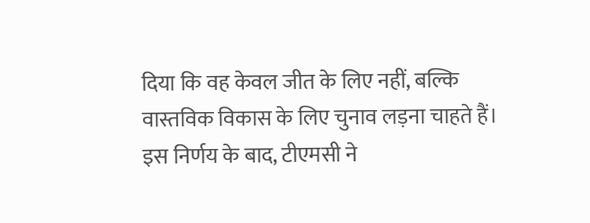दिया कि वह केवल जीत के लिए नहीं, बल्कि वास्तविक विकास के लिए चुनाव लड़ना चाहते हैं। इस निर्णय के बाद, टीएमसी ने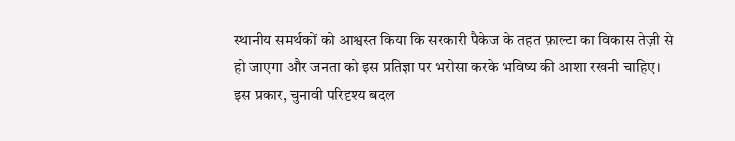स्थानीय समर्थकों को आश्वस्त किया कि सरकारी पैकेज के तहत फ़ाल्टा का विकास तेज़ी से हो जाएगा और जनता को इस प्रतिज्ञा पर भरोसा करके भविष्य की आशा रखनी चाहिए। इस प्रकार, चुनावी परिदृश्य बदल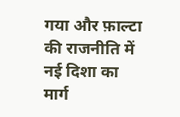गया और फ़ाल्टा की राजनीति में नई दिशा का मार्ग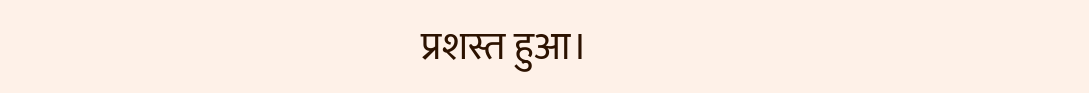प्रशस्त हुआ।